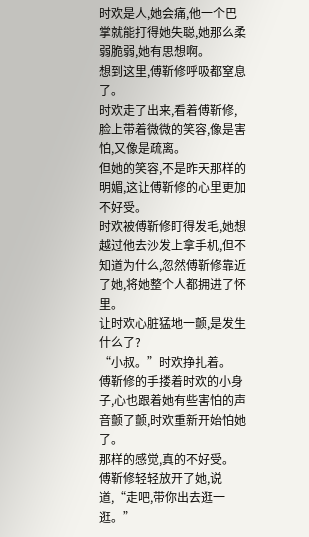时欢是人,她会痛,他一个巴掌就能打得她失聪,她那么柔弱脆弱,她有思想啊。
想到这里,傅靳修呼吸都窒息了。
时欢走了出来,看着傅靳修,脸上带着微微的笑容,像是害怕,又像是疏离。
但她的笑容,不是昨天那样的明媚,这让傅靳修的心里更加不好受。
时欢被傅靳修盯得发毛,她想越过他去沙发上拿手机,但不知道为什么,忽然傅靳修靠近了她,将她整个人都拥进了怀里。
让时欢心脏猛地一颤,是发生什么了?
“小叔。”时欢挣扎着。
傅靳修的手搂着时欢的小身子,心也跟着她有些害怕的声音颤了颤,时欢重新开始怕她了。
那样的感觉,真的不好受。
傅靳修轻轻放开了她,说道,“走吧,带你出去逛一逛。”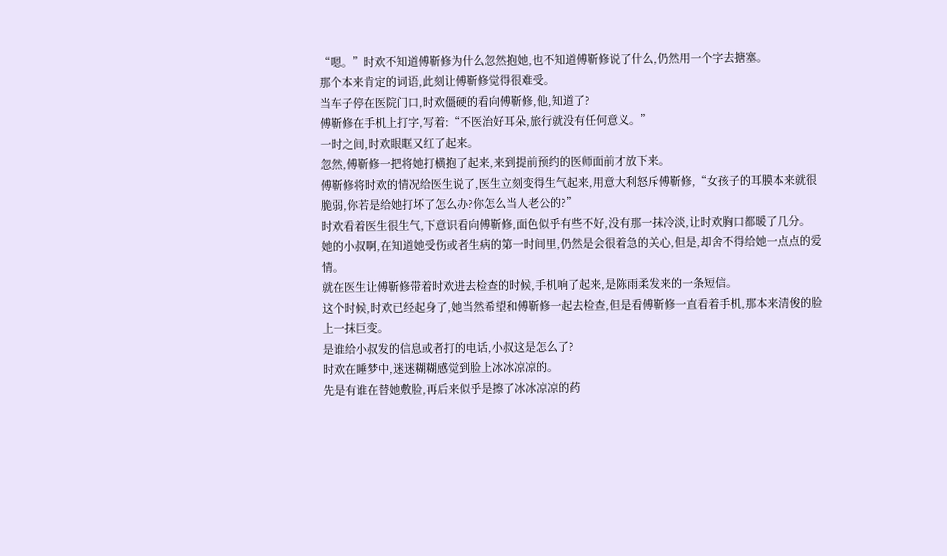“嗯。”时欢不知道傅靳修为什么忽然抱她,也不知道傅靳修说了什么,仍然用一个字去搪塞。
那个本来肯定的词语,此刻让傅靳修觉得很难受。
当车子停在医院门口,时欢僵硬的看向傅靳修,他,知道了?
傅靳修在手机上打字,写着:“不医治好耳朵,旅行就没有任何意义。”
一时之间,时欢眼眶又红了起来。
忽然,傅靳修一把将她打横抱了起来,来到提前预约的医师面前才放下来。
傅靳修将时欢的情况给医生说了,医生立刻变得生气起来,用意大利怒斥傅靳修,“女孩子的耳膜本来就很脆弱,你若是给她打坏了怎么办?你怎么当人老公的?”
时欢看着医生很生气,下意识看向傅靳修,面色似乎有些不好,没有那一抹冷淡,让时欢胸口都暖了几分。
她的小叔啊,在知道她受伤或者生病的第一时间里,仍然是会很着急的关心,但是,却舍不得给她一点点的爱情。
就在医生让傅靳修带着时欢进去检查的时候,手机响了起来,是陈雨柔发来的一条短信。
这个时候,时欢已经起身了,她当然希望和傅靳修一起去检查,但是看傅靳修一直看着手机,那本来清俊的脸上一抹巨变。
是谁给小叔发的信息或者打的电话,小叔这是怎么了?
时欢在睡梦中,迷迷糊糊感觉到脸上冰冰凉凉的。
先是有谁在替她敷脸,再后来似乎是擦了冰冰凉凉的药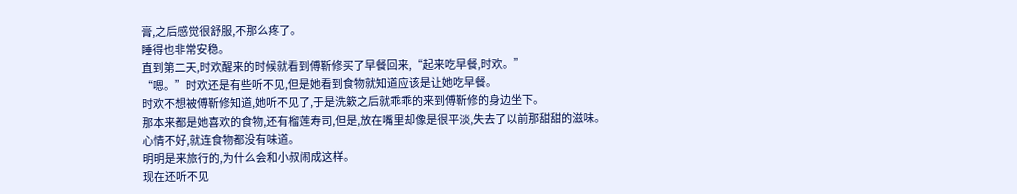膏,之后感觉很舒服,不那么疼了。
睡得也非常安稳。
直到第二天,时欢醒来的时候就看到傅靳修买了早餐回来,“起来吃早餐,时欢。”
“嗯。”时欢还是有些听不见,但是她看到食物就知道应该是让她吃早餐。
时欢不想被傅靳修知道,她听不见了,于是洗簌之后就乖乖的来到傅靳修的身边坐下。
那本来都是她喜欢的食物,还有榴莲寿司,但是,放在嘴里却像是很平淡,失去了以前那甜甜的滋味。
心情不好,就连食物都没有味道。
明明是来旅行的,为什么会和小叔闹成这样。
现在还听不见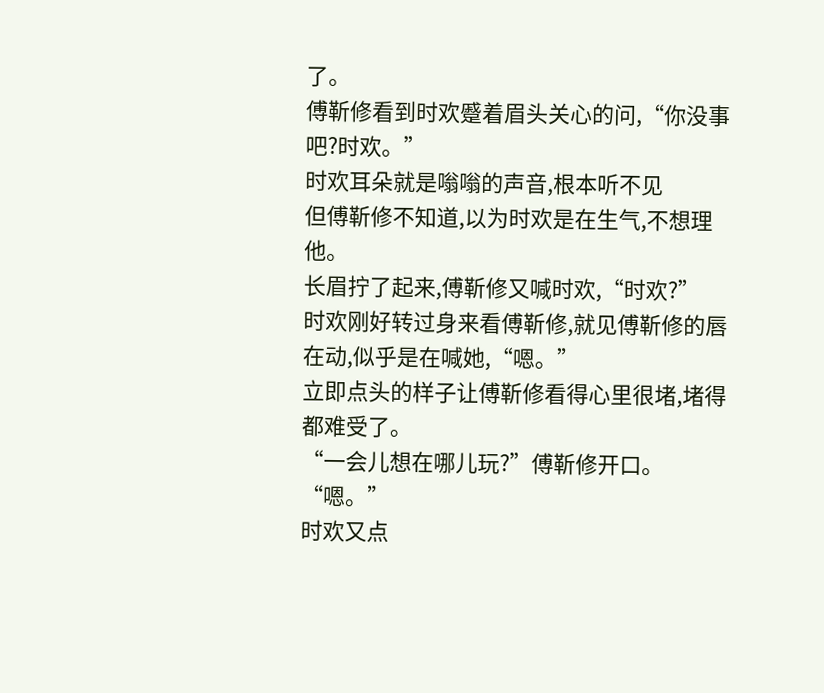了。
傅靳修看到时欢蹙着眉头关心的问,“你没事吧?时欢。”
时欢耳朵就是嗡嗡的声音,根本听不见
但傅靳修不知道,以为时欢是在生气,不想理他。
长眉拧了起来,傅靳修又喊时欢,“时欢?”
时欢刚好转过身来看傅靳修,就见傅靳修的唇在动,似乎是在喊她,“嗯。”
立即点头的样子让傅靳修看得心里很堵,堵得都难受了。
“一会儿想在哪儿玩?”傅靳修开口。
“嗯。”
时欢又点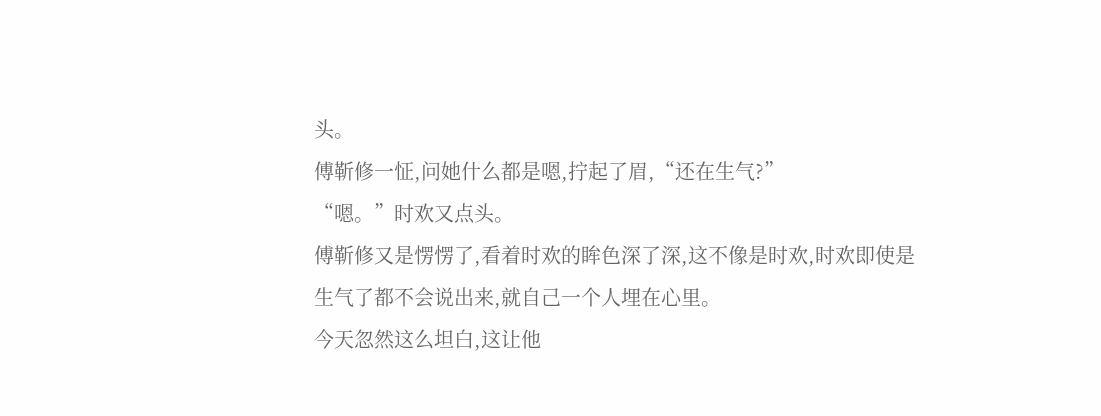头。
傅靳修一怔,问她什么都是嗯,拧起了眉,“还在生气?”
“嗯。”时欢又点头。
傅靳修又是愣愣了,看着时欢的眸色深了深,这不像是时欢,时欢即使是生气了都不会说出来,就自己一个人埋在心里。
今天忽然这么坦白,这让他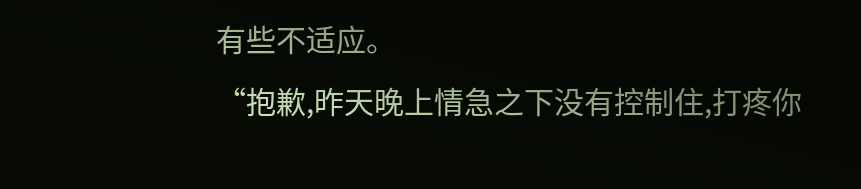有些不适应。
“抱歉,昨天晚上情急之下没有控制住,打疼你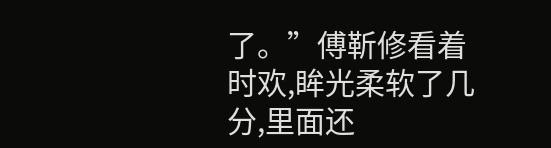了。”傅靳修看着时欢,眸光柔软了几分,里面还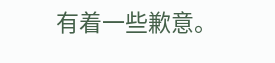有着一些歉意。